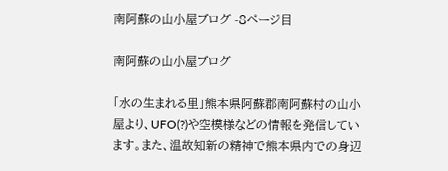南阿蘇の山小屋ブログ -8ページ目

南阿蘇の山小屋ブログ

「水の生まれる里」熊本県阿蘇郡南阿蘇村の山小屋より、UFO(?)や空模様などの情報を発信しています。また、温故知新の精神で熊本県内での身辺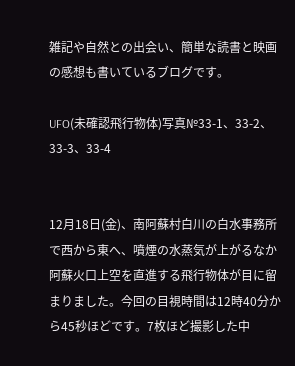雑記や自然との出会い、簡単な読書と映画の感想も書いているブログです。

UFO(未確認飛行物体)写真№33-1、33-2、33-3、33-4


12月18日(金)、南阿蘇村白川の白水事務所で西から東へ、噴煙の水蒸気が上がるなか阿蘇火口上空を直進する飛行物体が目に留まりました。今回の目視時間は12時40分から45秒ほどです。7枚ほど撮影した中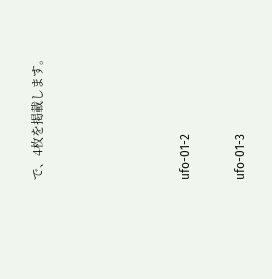で、4枚を掲載します。







ufo-01-2


ufo-01-3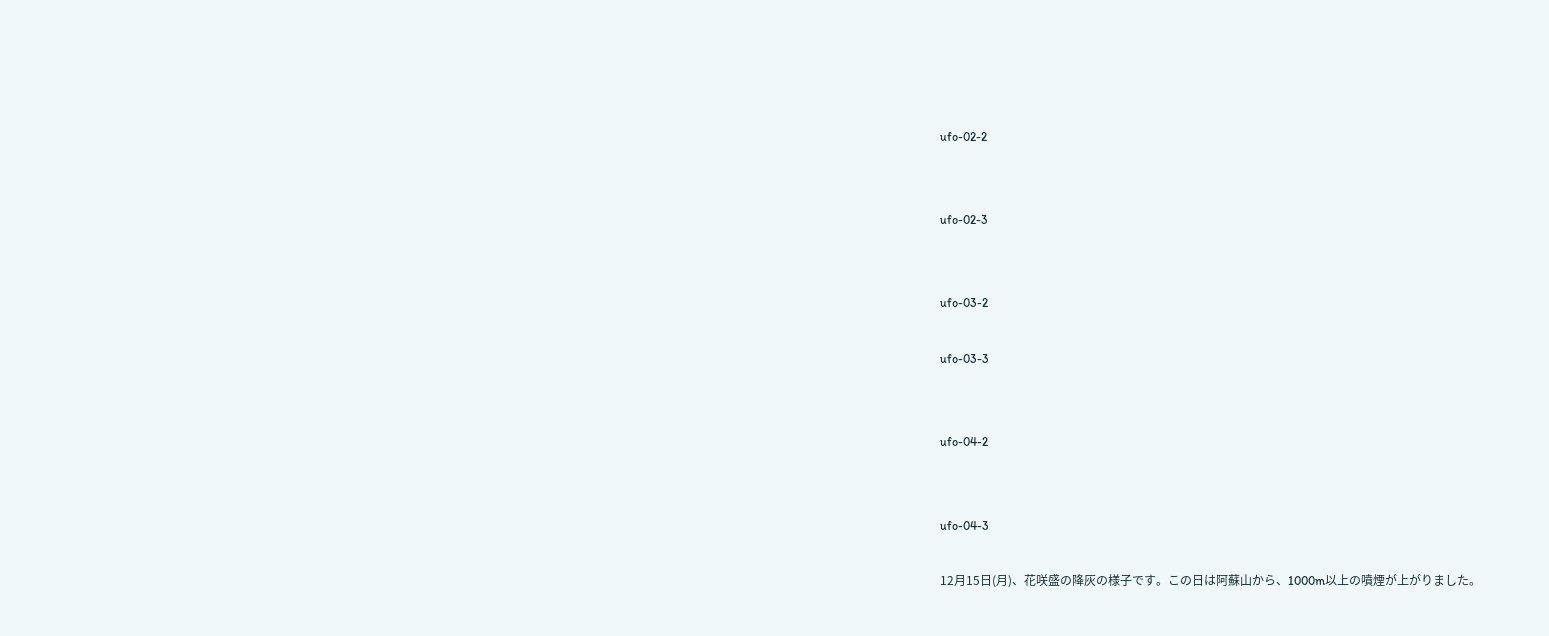ufo-02-2


ufo-02-3


ufo-03-2

ufo-03-3


ufo-04-2


ufo-04-3

12月15日(月)、花咲盛の降灰の様子です。この日は阿蘇山から、1000m以上の噴煙が上がりました。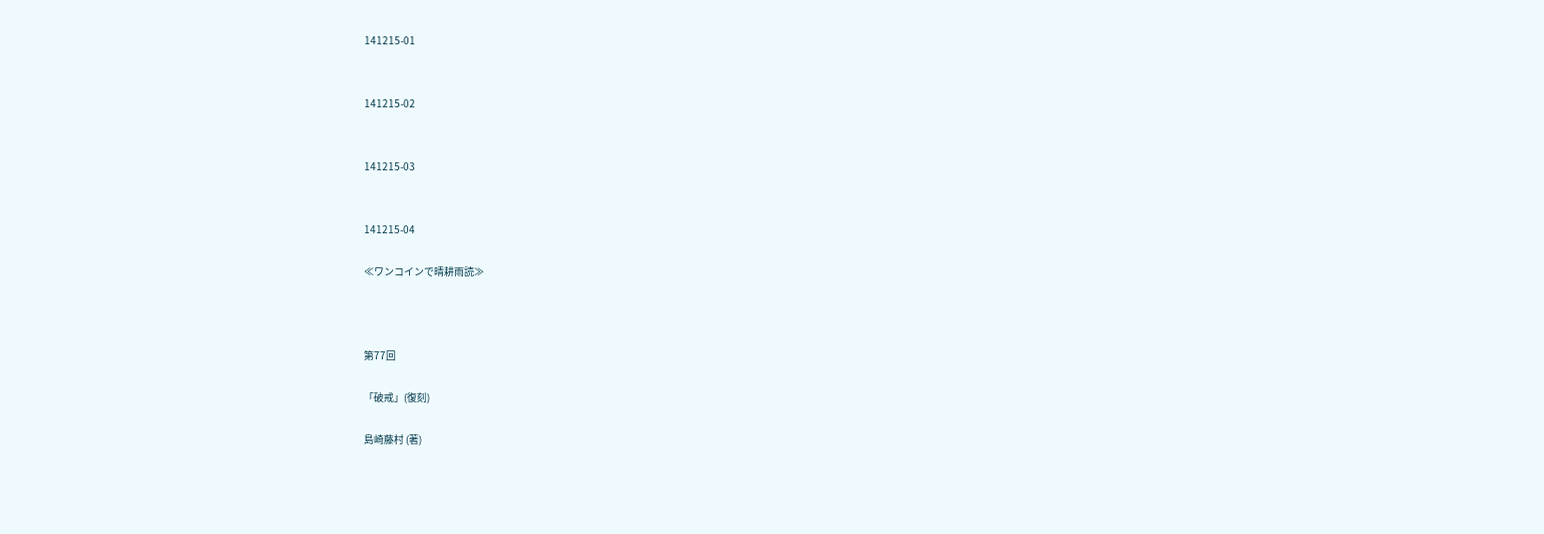141215-01


141215-02


141215-03


141215-04

≪ワンコインで晴耕雨読≫



第77回

「破戒」(復刻)

島崎藤村 (著)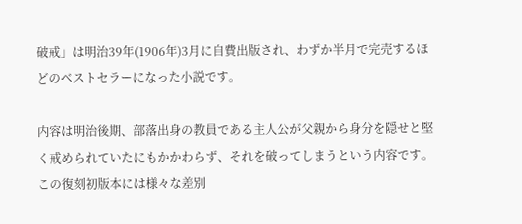破戒」は明治39年(1906年)3月に自費出版され、わずか半月で完売するほどのベストセラーになった小説です。

内容は明治後期、部落出身の教員である主人公が父親から身分を隠せと堅く戒められていたにもかかわらず、それを破ってしまうという内容です。この復刻初版本には様々な差別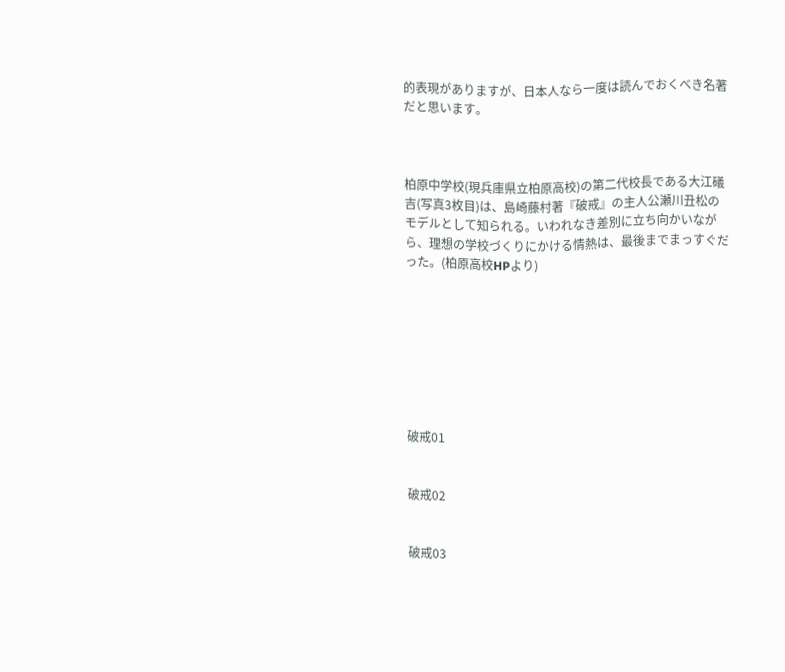的表現がありますが、日本人なら一度は読んでおくべき名著だと思います。



柏原中学校(現兵庫県立柏原高校)の第二代校長である大江礒吉(写真3枚目)は、島崎藤村著『破戒』の主人公瀬川丑松のモデルとして知られる。いわれなき差別に立ち向かいながら、理想の学校づくりにかける情熱は、最後までまっすぐだった。(柏原高校HPより)








破戒01


破戒02


破戒03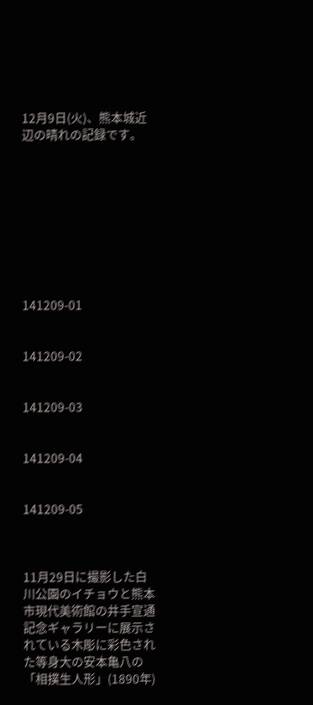12月9日(火)、熊本城近辺の晴れの記録です。









141209-01


141209-02


141209-03


141209-04


141209-05



11月29日に撮影した白川公園のイチョウと熊本市現代美術館の井手宣通記念ギャラリーに展示されている木彫に彩色された等身大の安本亀八の「相撲生人形」(1890年)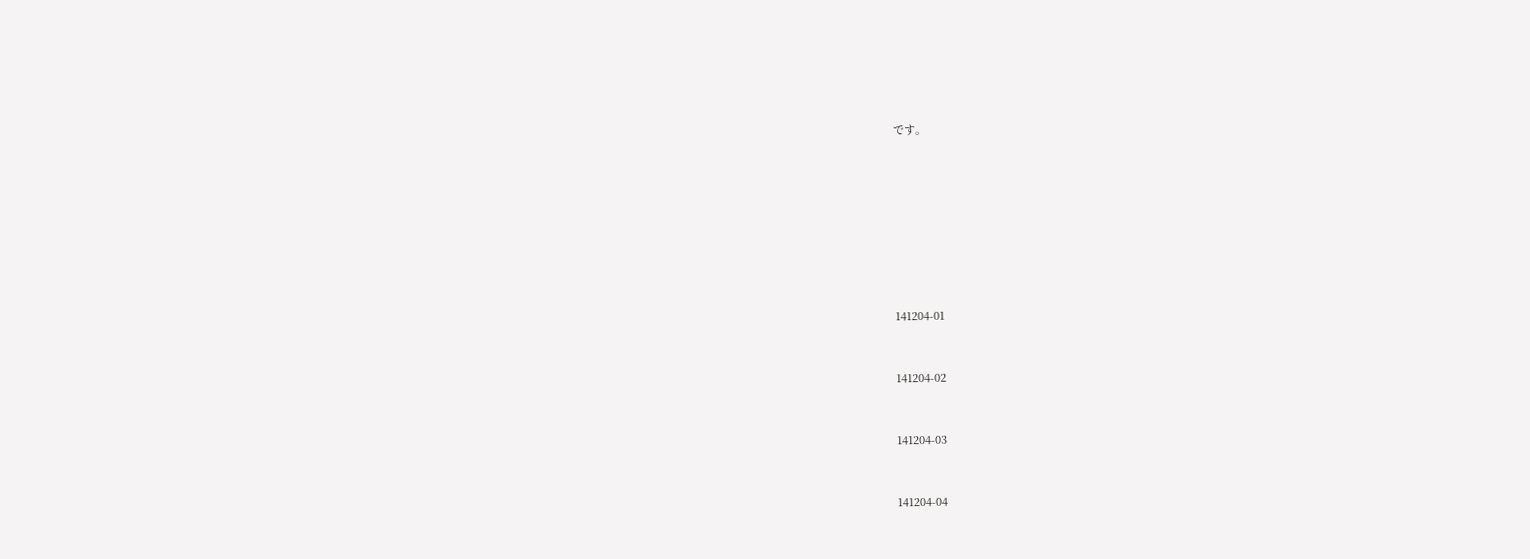です。








141204-01


141204-02


141204-03


141204-04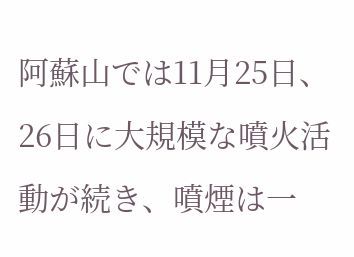阿蘇山では11月25日、26日に大規模な噴火活動が続き、噴煙は一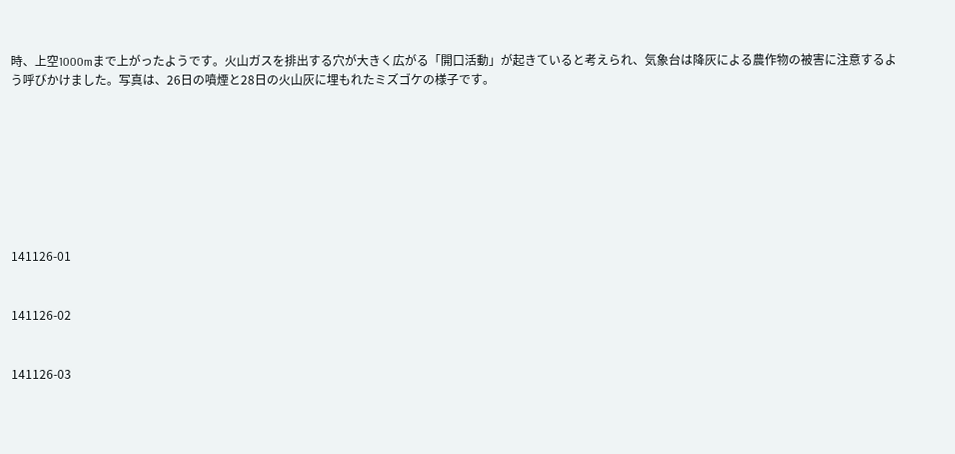時、上空1000mまで上がったようです。火山ガスを排出する穴が大きく広がる「開口活動」が起きていると考えられ、気象台は降灰による農作物の被害に注意するよう呼びかけました。写真は、26日の噴煙と28日の火山灰に埋もれたミズゴケの様子です。








141126-01


141126-02


141126-03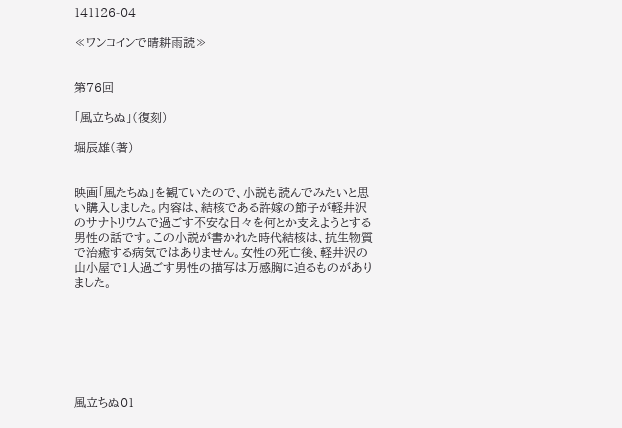141126-04

≪ワンコインで晴耕雨読≫


第76回

「風立ちぬ」(復刻)

堀辰雄(著)


映画「風たちぬ」を観ていたので、小説も読んでみたいと思い購入しました。内容は、結核である許嫁の節子が軽井沢のサナトリウムで過ごす不安な日々を何とか支えようとする男性の話です。この小説が書かれた時代結核は、抗生物質で治癒する病気ではありません。女性の死亡後、軽井沢の山小屋で1人過ごす男性の描写は万感胸に迫るものがありました。







風立ちぬ01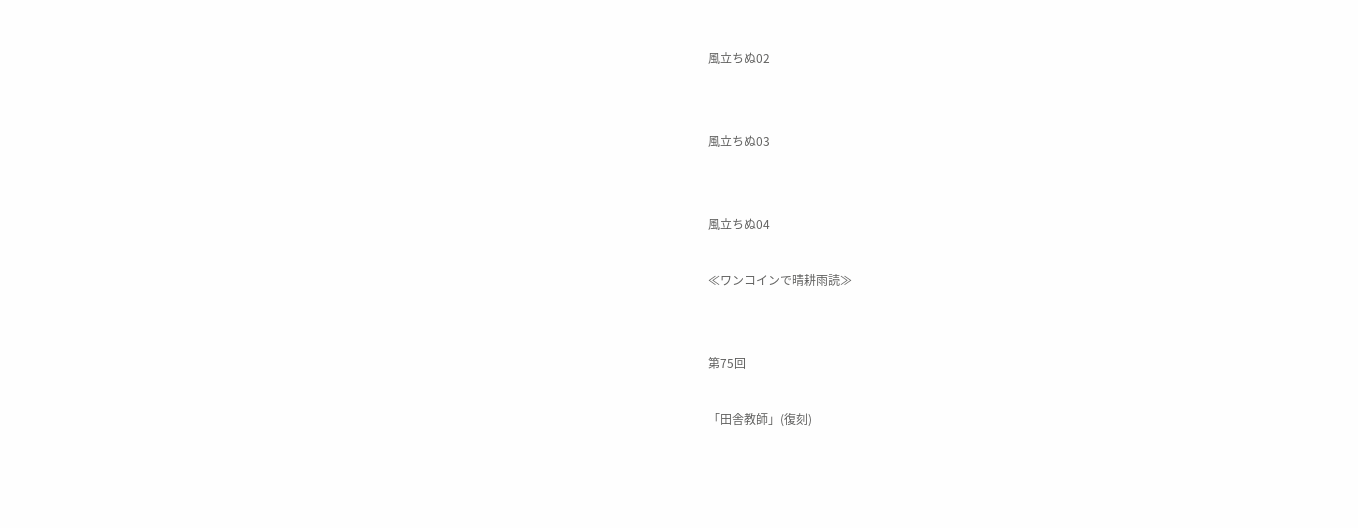風立ちぬ02


風立ちぬ03


風立ちぬ04

≪ワンコインで晴耕雨読≫


第75回

「田舎教師」(復刻)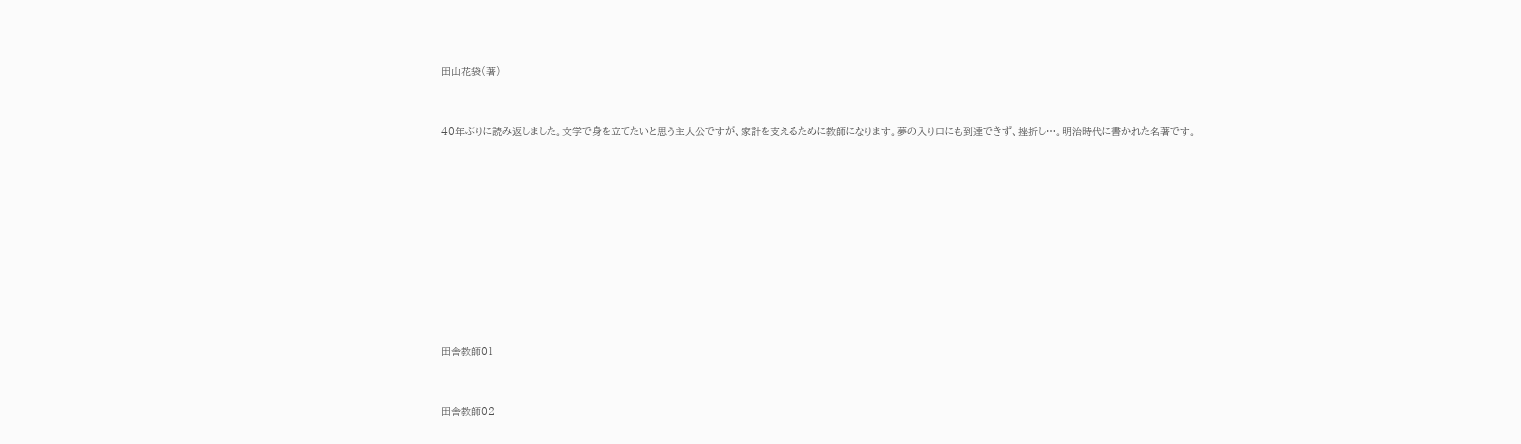田山花袋(著)


40年ぶりに読み返しました。文学で身を立てたいと思う主人公ですが、家計を支えるために教師になります。夢の入り口にも到達できず、挫折し…。明治時代に書かれた名著です。










田舎教師01


田舎教師02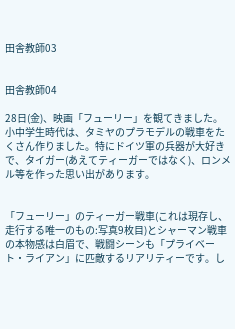田舎教師03


田舎教師04

28日(金)、映画「フューリー」を観てきました。小中学生時代は、タミヤのプラモデルの戦車をたくさん作りました。特にドイツ軍の兵器が大好きで、タイガー(あえてティーガーではなく)、ロンメル等を作った思い出があります。


「フューリー」のティーガー戦車(これは現存し、走行する唯一のもの:写真9枚目)とシャーマン戦車の本物感は白眉で、戦闘シーンも「プライベート・ライアン」に匹敵するリアリティーです。し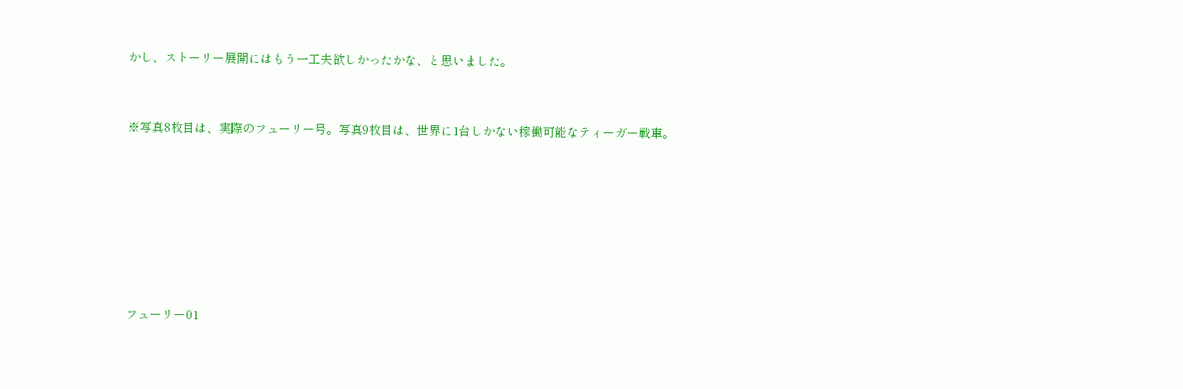かし、ストーリー展開にはもう一工夫欲しかったかな、と思いました。


※写真8枚目は、実際のフューリー号。写真9枚目は、世界に1台しかない稼働可能なティーガー戦車。







フューリー01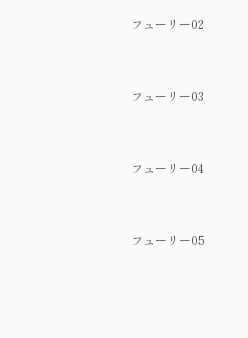フューリー02


フューリー03


フューリー04


フューリー05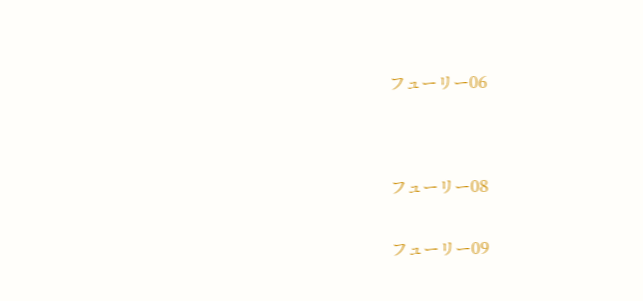フューリー06




フューリー08


フューリー09